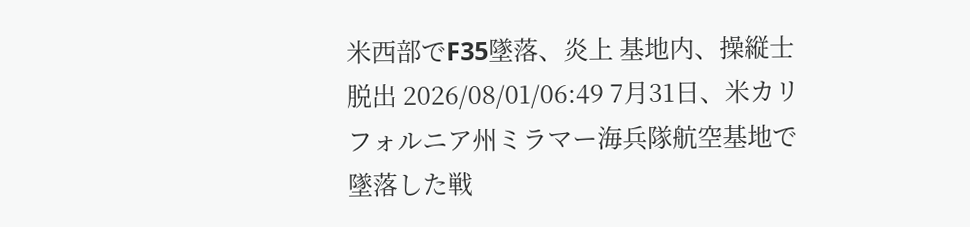米西部でF35墜落、炎上 基地内、操縦士脱出 2026/08/01/06:49 7月31日、米カリフォルニア州ミラマー海兵隊航空基地で墜落した戦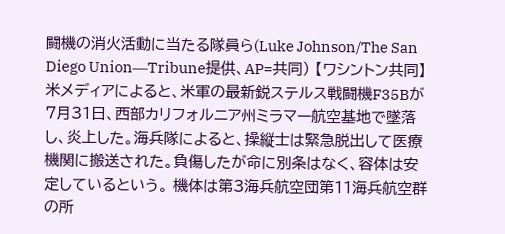闘機の消火活動に当たる隊員ら(Luke Johnson/The San Diego Union―Tribune提供、AP=共同) 【ワシントン共同】米メディアによると、米軍の最新鋭ステルス戦闘機F35Bが7月31日、西部カリフォルニア州ミラマー航空基地で墜落し、炎上した。海兵隊によると、操縦士は緊急脱出して医療機関に搬送された。負傷したが命に別条はなく、容体は安定しているという。 機体は第3海兵航空団第11海兵航空群の所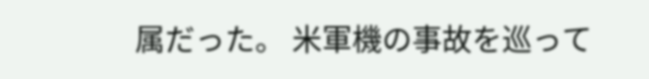属だった。 米軍機の事故を巡って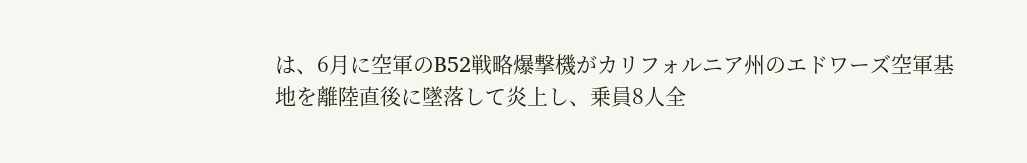は、6月に空軍のB52戦略爆撃機がカリフォルニア州のエドワーズ空軍基地を離陸直後に墜落して炎上し、乗員8人全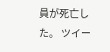員が死亡した。 ツイー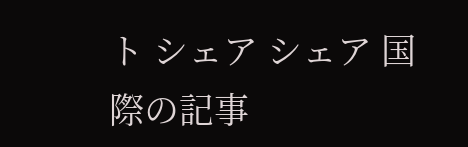ト シェア シェア 国際の記事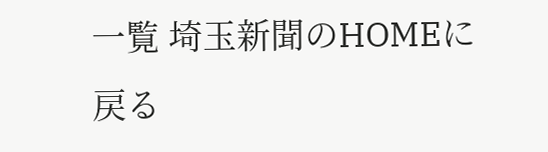一覧 埼玉新聞のHOMEに戻る